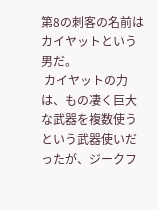第8の刺客の名前はカイヤットという男だ。
 カイヤットの力は、もの凄く巨大な武器を複数使うという武器使いだったが、ジークフ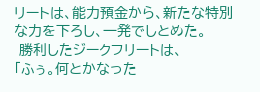リートは、能力預金から、新たな特別な力を下ろし、一発でしとめた。
 勝利したジークフリートは、
「ふぅ。何とかなった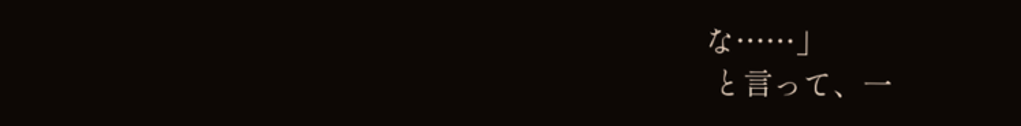な……」
 と言って、一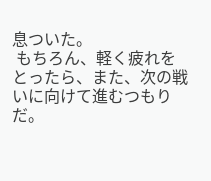息ついた。
 もちろん、軽く疲れをとったら、また、次の戦いに向けて進むつもりだ。